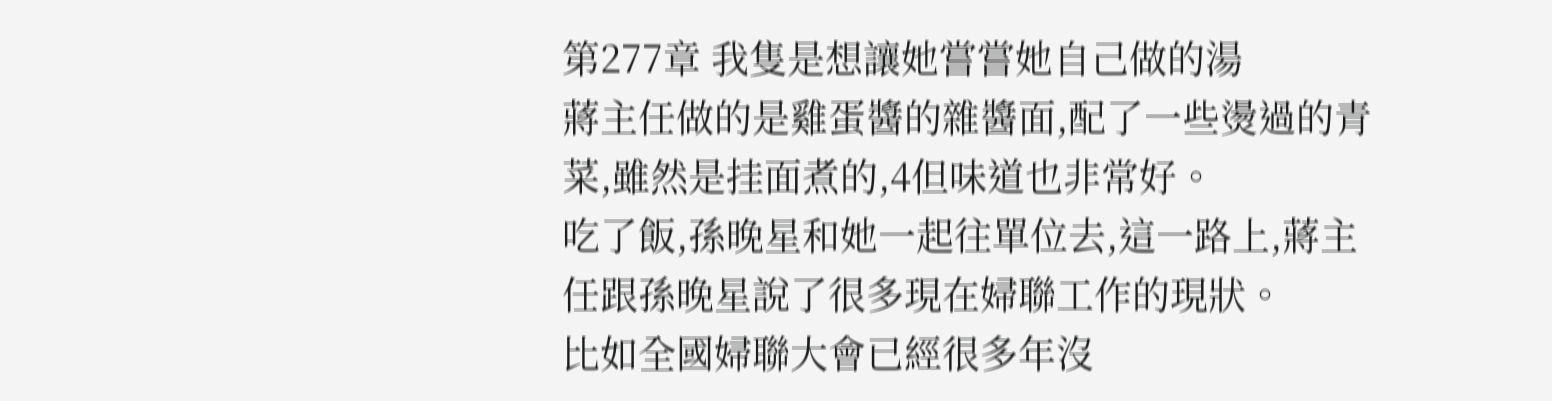第277章 我隻是想讓她嘗嘗她自己做的湯
蔣主任做的是雞蛋醬的雜醬面,配了一些燙過的青菜,雖然是挂面煮的,4但味道也非常好。
吃了飯,孫晚星和她一起往單位去,這一路上,蔣主任跟孫晚星說了很多現在婦聯工作的現狀。
比如全國婦聯大會已經很多年沒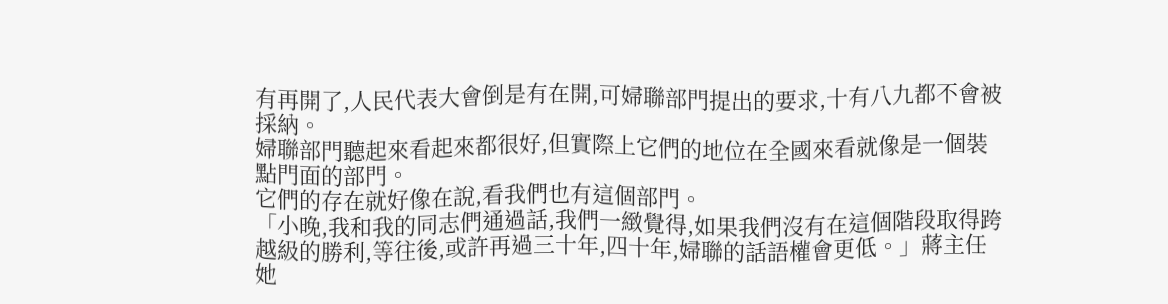有再開了,人民代表大會倒是有在開,可婦聯部門提出的要求,十有八九都不會被採納。
婦聯部門聽起來看起來都很好,但實際上它們的地位在全國來看就像是一個裝點門面的部門。
它們的存在就好像在說,看我們也有這個部門。
「小晚,我和我的同志們通過話,我們一緻覺得,如果我們沒有在這個階段取得跨越級的勝利,等往後,或許再過三十年,四十年,婦聯的話語權會更低。」蔣主任她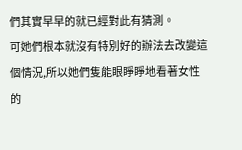們其實早早的就已經對此有猜測。
可她們根本就沒有特別好的辦法去改變這個情況,所以她們隻能眼睜睜地看著女性的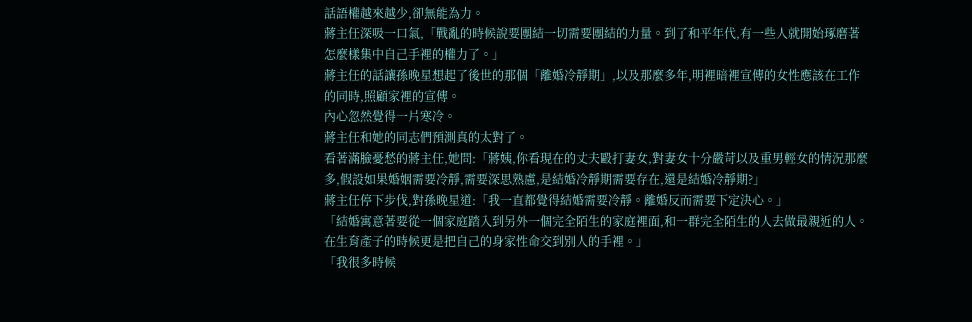話語權越來越少,卻無能為力。
蔣主任深吸一口氣,「戰亂的時候說要團結一切需要團結的力量。到了和平年代,有一些人就開始琢磨著怎麼樣集中自己手裡的權力了。」
蔣主任的話讓孫晚星想起了後世的那個「離婚冷靜期」,以及那麼多年,明裡暗裡宣傳的女性應該在工作的同時,照顧家裡的宣傳。
內心忽然覺得一片寒冷。
蔣主任和她的同志們預測真的太對了。
看著滿臉憂愁的蔣主任,她問:「蔣姨,你看現在的丈夫毆打妻女,對妻女十分嚴苛以及重男輕女的情況那麼多,假設如果婚姻需要冷靜,需要深思熟慮,是結婚冷靜期需要存在,還是結婚冷靜期?」
蔣主任停下步伐,對孫晚星道:「我一直都覺得結婚需要冷靜。離婚反而需要下定決心。」
「結婚寓意著要從一個家庭踏入到另外一個完全陌生的家庭裡面,和一群完全陌生的人去做最親近的人。在生育產子的時候更是把自己的身家性命交到別人的手裡。」
「我很多時候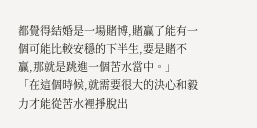都覺得結婚是一場賭博,賭贏了能有一個可能比較安穩的下半生,要是賭不贏,那就是跳進一個苦水當中。」
「在這個時候,就需要很大的決心和毅力才能從苦水裡掙脫出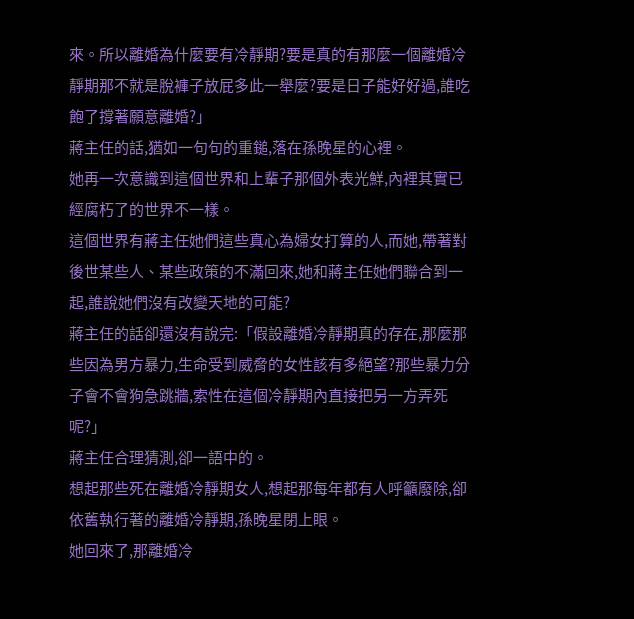來。所以離婚為什麼要有冷靜期?要是真的有那麼一個離婚冷靜期那不就是脫褲子放屁多此一舉麼?要是日子能好好過,誰吃飽了撐著願意離婚?」
蔣主任的話,猶如一句句的重鎚,落在孫晚星的心裡。
她再一次意識到這個世界和上輩子那個外表光鮮,內裡其實已經腐朽了的世界不一樣。
這個世界有蔣主任她們這些真心為婦女打算的人,而她,帶著對後世某些人、某些政策的不滿回來,她和蔣主任她們聯合到一起,誰說她們沒有改變天地的可能?
蔣主任的話卻還沒有說完:「假設離婚冷靜期真的存在,那麼那些因為男方暴力,生命受到威脅的女性該有多絕望?那些暴力分子會不會狗急跳牆,索性在這個冷靜期內直接把另一方弄死呢?」
蔣主任合理猜測,卻一語中的。
想起那些死在離婚冷靜期女人,想起那每年都有人呼籲廢除,卻依舊執行著的離婚冷靜期,孫晚星閉上眼。
她回來了,那離婚冷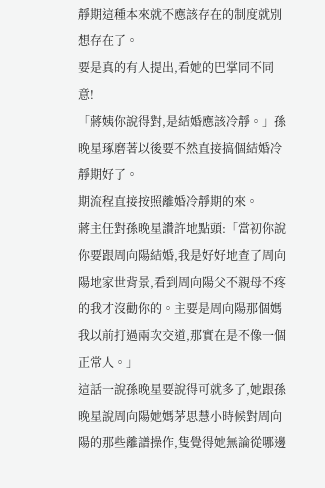靜期這種本來就不應該存在的制度就別想存在了。
要是真的有人提出,看她的巴掌同不同意!
「蔣姨你說得對,是結婚應該冷靜。」孫晚星琢磨著以後要不然直接搞個結婚冷靜期好了。
期流程直接按照離婚冷靜期的來。
蔣主任對孫晚星讚許地點頭:「當初你說你要跟周向陽結婚,我是好好地查了周向陽地家世背景,看到周向陽父不親母不疼的我才沒勸你的。主要是周向陽那個媽我以前打過兩次交道,那實在是不像一個正常人。」
這話一說孫晚星要說得可就多了,她跟孫晚星說周向陽她媽茅思慧小時候對周向陽的那些離譜操作,隻覺得她無論從哪邊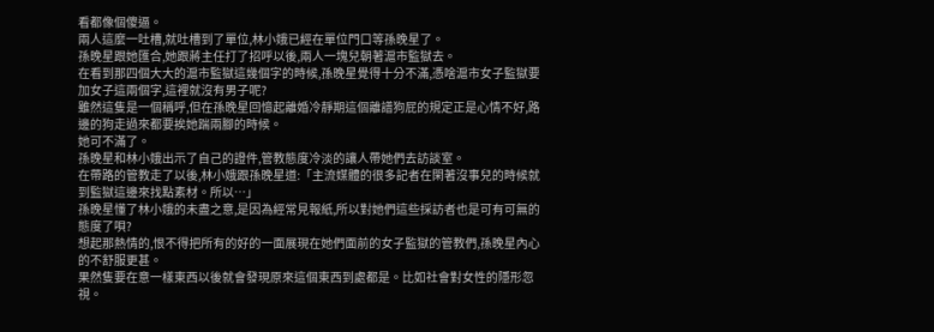看都像個傻逼。
兩人這麼一吐槽,就吐槽到了單位,林小娥已經在單位門口等孫晚星了。
孫晚星跟她匯合,她跟蔣主任打了招呼以後,兩人一塊兒朝著滬市監獄去。
在看到那四個大大的滬市監獄這幾個字的時候,孫晚星覺得十分不滿,憑啥滬市女子監獄要加女子這兩個字,這裡就沒有男子呢?
雖然這隻是一個稱呼,但在孫晚星回憶起離婚冷靜期這個離譜狗屁的規定正是心情不好,路邊的狗走過來都要挨她踹兩腳的時候。
她可不滿了。
孫晚星和林小娥出示了自己的證件,管教態度冷淡的讓人帶她們去訪談室。
在帶路的管教走了以後,林小娥跟孫晚星道:「主流媒體的很多記者在閑著沒事兒的時候就到監獄這邊來找點素材。所以…」
孫晚星懂了林小娥的未盡之意,是因為經常見報紙,所以對她們這些採訪者也是可有可無的態度了唄?
想起那熱情的,恨不得把所有的好的一面展現在她們面前的女子監獄的管教們,孫晚星內心的不舒服更甚。
果然隻要在意一樣東西以後就會發現原來這個東西到處都是。比如社會對女性的隱形忽視。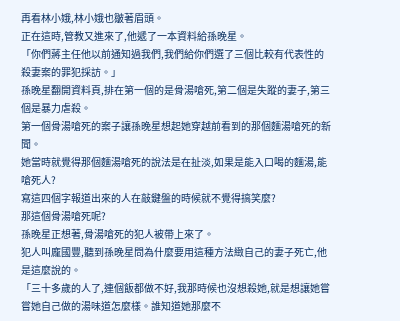再看林小娥,林小娥也皺著眉頭。
正在這時,管教又進來了,他遞了一本資料給孫晚星。
「你們蔣主任他以前通知過我們,我們給你們選了三個比較有代表性的殺妻案的罪犯採訪。」
孫晚星翻開資料頁,排在第一個的是骨湯嗆死,第二個是失蹤的妻子,第三個是暴力虐殺。
第一個骨湯嗆死的案子讓孫晚星想起她穿越前看到的那個麵湯嗆死的新聞。
她當時就覺得那個麵湯嗆死的說法是在扯淡,如果是能入口喝的麵湯,能嗆死人?
寫這四個字報道出來的人在敲鍵盤的時候就不覺得搞笑麼?
那這個骨湯嗆死呢?
孫晚星正想著,骨湯嗆死的犯人被帶上來了。
犯人叫龐國豐,聽到孫晚星問為什麼要用這種方法緻自己的妻子死亡,他是這麼說的。
「三十多歲的人了,連個飯都做不好,我那時候也沒想殺她,就是想讓她嘗嘗她自己做的湯味道怎麼樣。誰知道她那麼不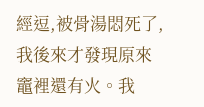經逗,被骨湯悶死了,我後來才發現原來竈裡還有火。我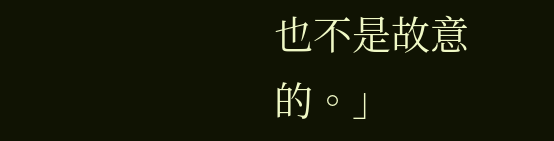也不是故意的。」